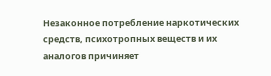Незаконное потребление наркотических средств, психотропных веществ и их аналогов причиняет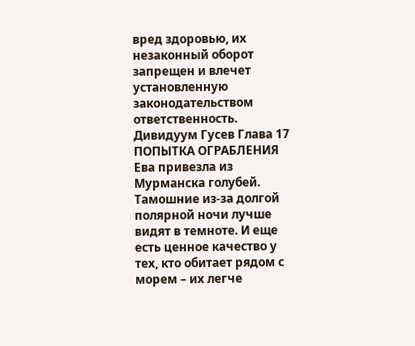вред здоровью, их незаконный оборот запрещен и влечет установленную законодательством ответственность.
Дивидуум Гусев Глава 17
ПОПЫТКА ОГРАБЛЕНИЯ
Ева привезла из Мурманска голубей. Тамошние из-за долгой полярной ночи лучше видят в темноте. И еще есть ценное качество у тех, кто обитает рядом с морем – их легче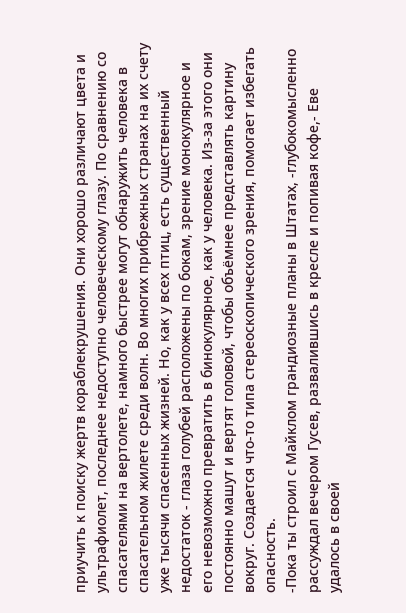приучить к поиску жертв кораблекрушения. Они хорошо различают цвета и ультрафиолет, последнее недоступно человеческому глазу. По сравнению со спасателями на вертолете, намного быстрее могут обнаружить человека в спасательном жилете среди волн. Во многих прибрежных странах на их счету уже тысячи спасенных жизней. Но, как у всех птиц, есть существенный недостаток - глаза голубей расположены по бокам, зрение монокулярное и его невозможно превратить в бинокулярное, как у человека. Из-за этого они постоянно машут и вертят головой, чтобы объёмнее представлять картину вокруг. Создается что-то типа стереоскопического зрения, помогает избегать опасность.
-Пока ты строил с Майклом грандиозные планы в Штатах, -глубокомысленно рассуждал вечером Гусев, развалившись в кресле и попивая кофе,- Еве удалось в своей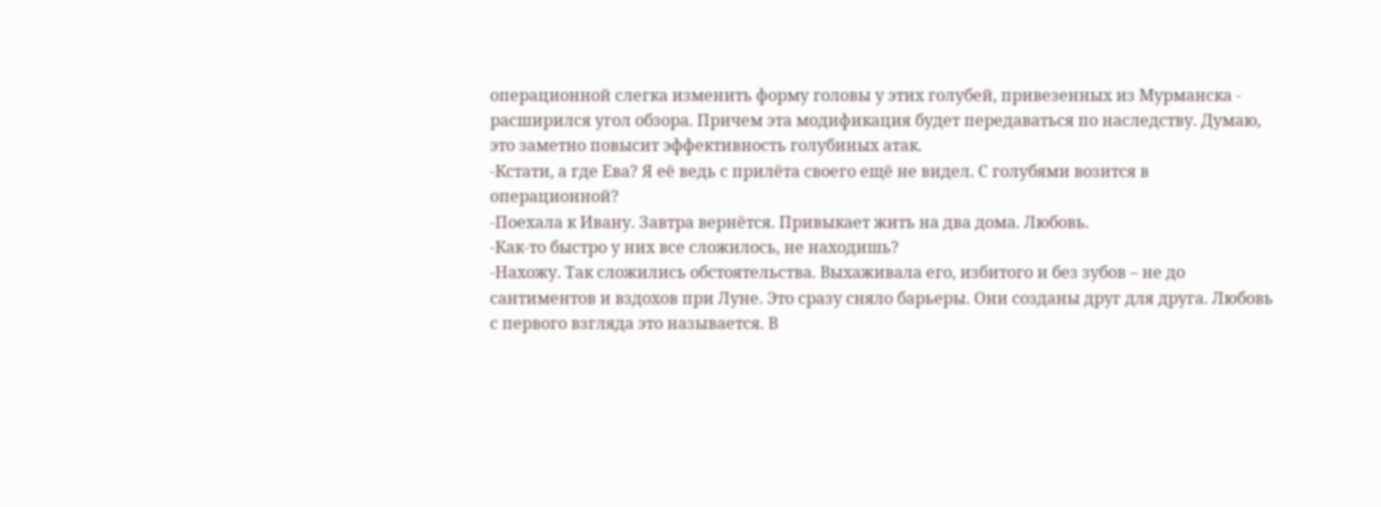операционной слегка изменить форму головы у этих голубей, привезенных из Мурманска - расширился угол обзора. Причем эта модификация будет передаваться по наследству. Думаю, это заметно повысит эффективность голубиных атак.
-Кстати, а где Ева? Я её ведь с прилёта своего ещё не видел. С голубями возится в операционной?
-Поехала к Ивану. Завтра вернётся. Привыкает жить на два дома. Любовь.
-Как-то быстро у них все сложилось, не находишь?
-Нахожу. Так сложились обстоятельства. Выхаживала его, избитого и без зубов – не до сантиментов и вздохов при Луне. Это сразу сняло барьеры. Они созданы друг для друга. Любовь с первого взгляда это называется. В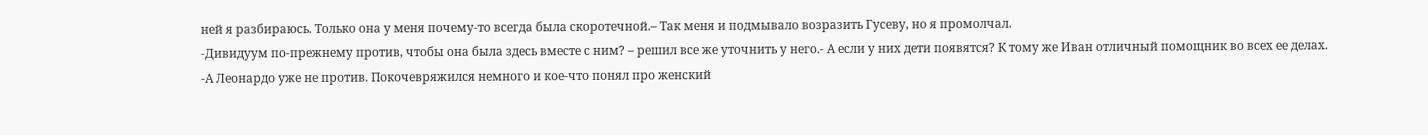ней я разбираюсь. Только она у меня почему-то всегда была скоротечной.– Так меня и подмывало возразить Гусеву, но я промолчал.
-Дивидуум по-прежнему против, чтобы она была здесь вместе с ним? – решил все же уточнить у него.- А если у них дети появятся? К тому же Иван отличный помощник во всех ее делах.
-А Леонардо уже не против. Покочевряжился немного и кое-что понял про женский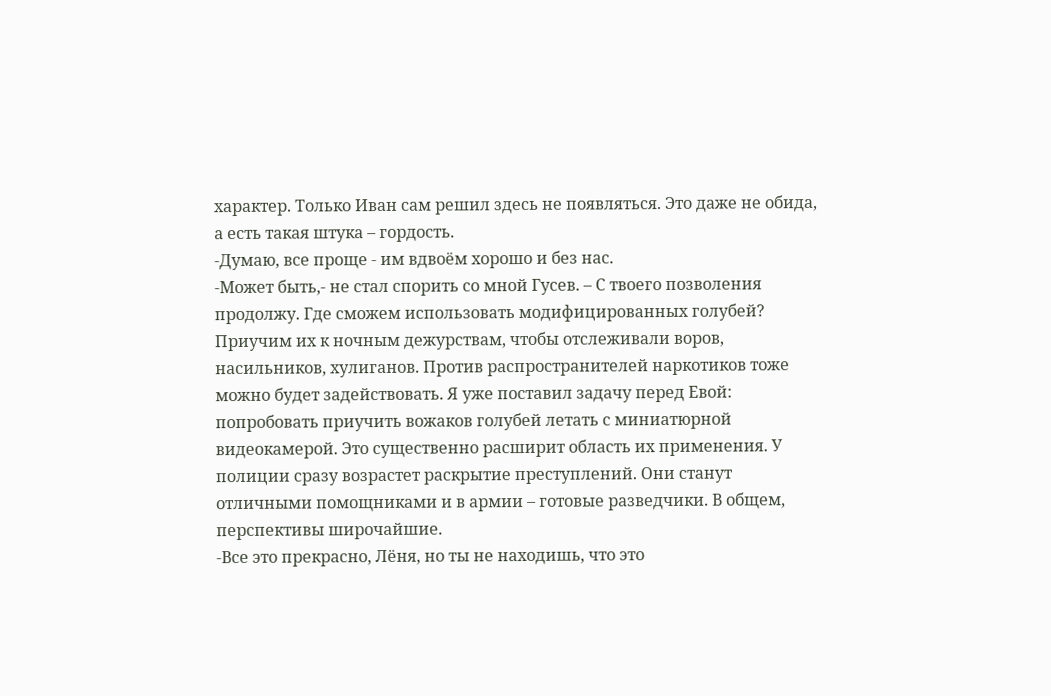характер. Только Иван сам решил здесь не появляться. Это даже не обида, а есть такая штука – гордость.
-Думаю, все проще - им вдвоём хорошо и без нас.
-Может быть,- не стал спорить со мной Гусев. – С твоего позволения продолжу. Где сможем использовать модифицированных голубей? Приучим их к ночным дежурствам, чтобы отслеживали воров, насильников, хулиганов. Против распространителей наркотиков тоже можно будет задействовать. Я уже поставил задачу перед Евой: попробовать приучить вожаков голубей летать с миниатюрной видеокамерой. Это существенно расширит область их применения. У полиции сразу возрастет раскрытие преступлений. Они станут отличными помощниками и в армии – готовые разведчики. В общем, перспективы широчайшие.
-Все это прекрасно, Лёня, но ты не находишь, что это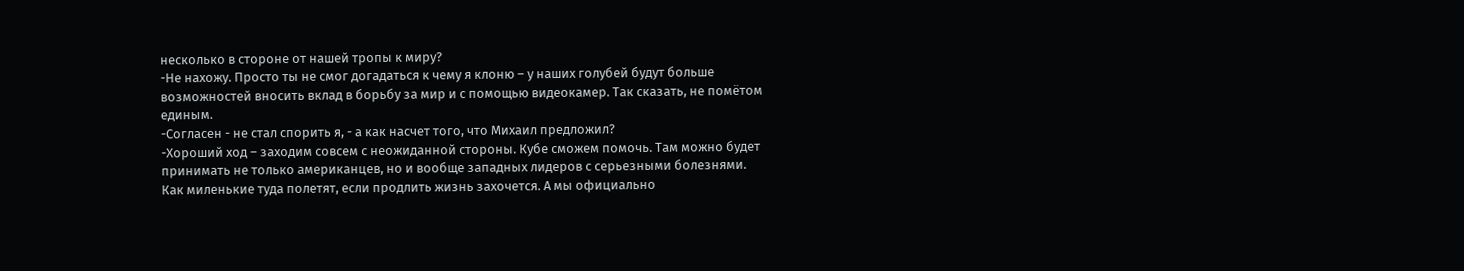несколько в стороне от нашей тропы к миру?
-Не нахожу. Просто ты не смог догадаться к чему я клоню – у наших голубей будут больше возможностей вносить вклад в борьбу за мир и с помощью видеокамер. Так сказать, не помётом единым.
-Согласен - не стал спорить я, - а как насчет того, что Михаил предложил?
-Хороший ход – заходим совсем с неожиданной стороны. Кубе сможем помочь. Там можно будет принимать не только американцев, но и вообще западных лидеров с серьезными болезнями. Как миленькие туда полетят, если продлить жизнь захочется. А мы официально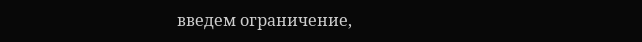введем ограничение,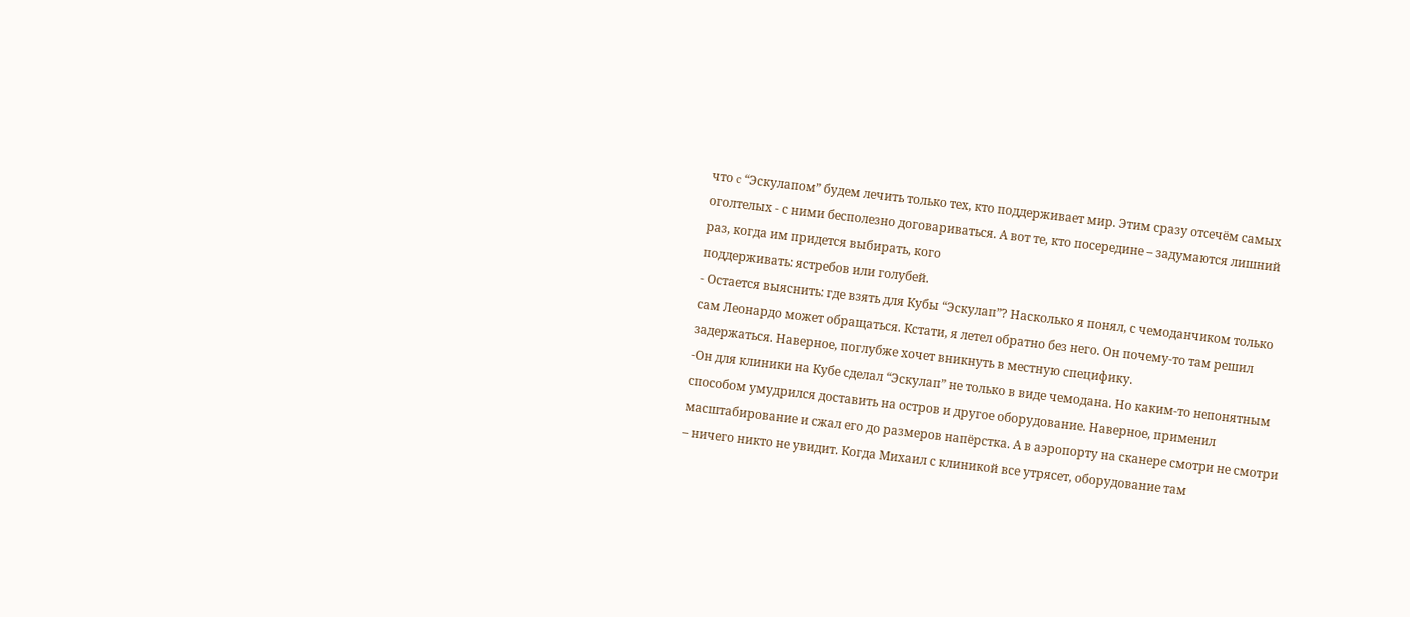что c “Эскулапом” будем лечить только тех, кто поддерживает мир. Этим сразу отсечём самых оголтелых - с ними бесполезно договариваться. А вот те, кто посередине – задумаются лишний раз, когда им придется выбирать, кого
поддерживать: ястребов или голубей.
- Остается выяснить: где взять для Кубы “Эскулап”? Насколько я понял, с чемоданчиком только сам Леонардо может обращаться. Кстати, я летел обратно без него. Он почему-то там решил задержаться. Наверное, поглубже хочет вникнуть в местную специфику.
-Он для клиники на Кубе сделал “Эскулап” не только в виде чемодана. Но каким-то непонятным способом умудрился доставить на остров и другое оборудование. Наверное, применил масштабирование и сжал его до размеров напёрстка. А в аэропорту на сканере смотри не смотри – ничего никто не увидит. Когда Михаил с клиникой все утрясет, оборудование там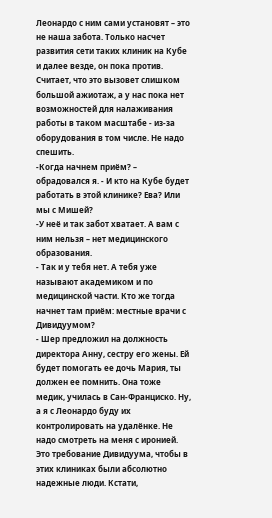Леонардо с ним сами установят – это не наша забота. Только насчет развития сети таких клиник на Кубе и далее везде, он пока против. Считает, что это вызовет слишком большой ажиотаж, а у нас пока нет возможностей для налаживания работы в таком масштабе - из-за оборудования в том числе. Не надо спешить.
-Когда начнем приём? – обрадовался я. - И кто на Кубе будет работать в этой клинике? Ева? Или мы с Мишей?
-У неё и так забот хватает. А вам с ним нельзя – нет медицинского образования.
- Так и у тебя нет. А тебя уже называют академиком и по медицинской части. Кто же тогда начнет там приём: местные врачи с Дивидуумом?
- Шер предложил на должность директора Анну, сестру его жены. Ей будет помогать ее дочь Мария, ты должен ее помнить. Она тоже медик, училась в Сан-Франциско. Ну, а я с Леонардо буду их контролировать на удалёнке. Не надо смотреть на меня с иронией. Это требование Дивидуума, чтобы в этих клиниках были абсолютно надежные люди. Кстати,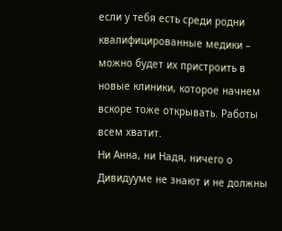если у тебя есть среди родни квалифицированные медики – можно будет их пристроить в новые клиники, которое начнем вскоре тоже открывать. Работы всем хватит.
Ни Анна, ни Надя, ничего о Дивидууме не знают и не должны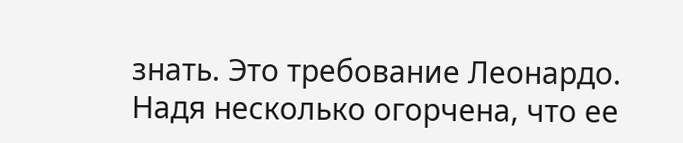знать. Это требование Леонардо. Надя несколько огорчена, что ее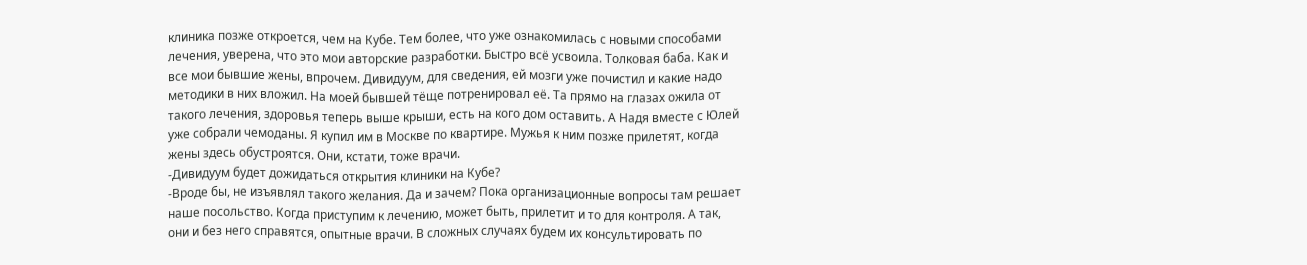клиника позже откроется, чем на Кубе. Тем более, что уже ознакомилась с новыми способами лечения, уверена, что это мои авторские разработки. Быстро всё усвоила. Толковая баба. Как и все мои бывшие жены, впрочем. Дивидуум, для сведения, ей мозги уже почистил и какие надо методики в них вложил. На моей бывшей тёще потренировал её. Та прямо на глазах ожила от такого лечения, здоровья теперь выше крыши, есть на кого дом оставить. А Надя вместе с Юлей уже собрали чемоданы. Я купил им в Москве по квартире. Мужья к ним позже прилетят, когда жены здесь обустроятся. Они, кстати, тоже врачи.
-Дивидуум будет дожидаться открытия клиники на Кубе?
-Вроде бы, не изъявлял такого желания. Да и зачем? Пока организационные вопросы там решает наше посольство. Когда приступим к лечению, может быть, прилетит и то для контроля. А так, они и без него справятся, опытные врачи. В сложных случаях будем их консультировать по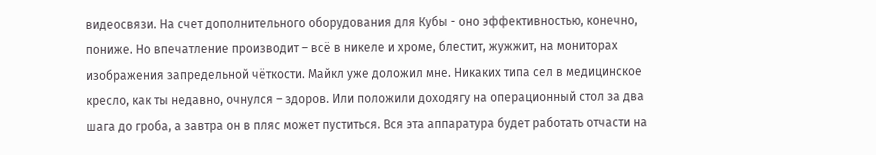видеосвязи. На счет дополнительного оборудования для Кубы - оно эффективностью, конечно, пониже. Но впечатление производит – всё в никеле и хроме, блестит, жужжит, на мониторах изображения запредельной чёткости. Майкл уже доложил мне. Никаких типа сел в медицинское кресло, как ты недавно, очнулся – здоров. Или положили доходягу на операционный стол за два шага до гроба, а завтра он в пляс может пуститься. Вся эта аппаратура будет работать отчасти на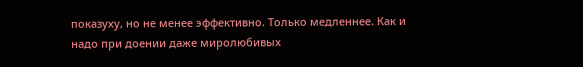показуху, но не менее эффективно. Только медленнее. Как и надо при доении даже миролюбивых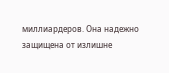миллиардеров. Она надежно защищена от излишне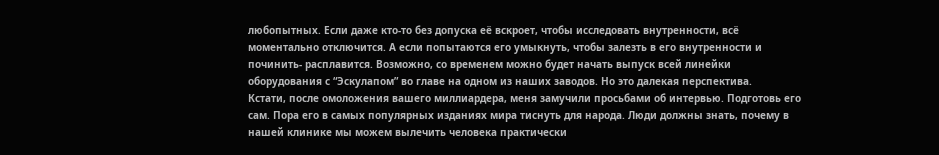любопытных. Если даже кто-то без допуска её вскроет, чтобы исследовать внутренности, всё моментально отключится. А если попытаются его умыкнуть, чтобы залезть в его внутренности и починить- расплавится. Возможно, со временем можно будет начать выпуск всей линейки оборудования с “Эскулапом” во главе на одном из наших заводов. Но это далекая перспектива.
Кстати, после омоложения вашего миллиардера, меня замучили просьбами об интервью. Подготовь его сам. Пора его в самых популярных изданиях мира тиснуть для народа. Люди должны знать, почему в нашей клинике мы можем вылечить человека практически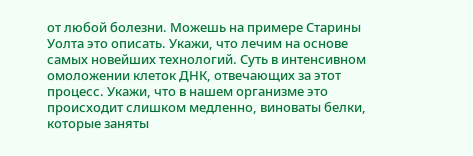от любой болезни. Можешь на примере Старины Уолта это описать. Укажи, что лечим на основе самых новейших технологий. Суть в интенсивном омоложении клеток ДНК, отвечающих за этот процесс. Укажи, что в нашем организме это происходит слишком медленно, виноваты белки, которые заняты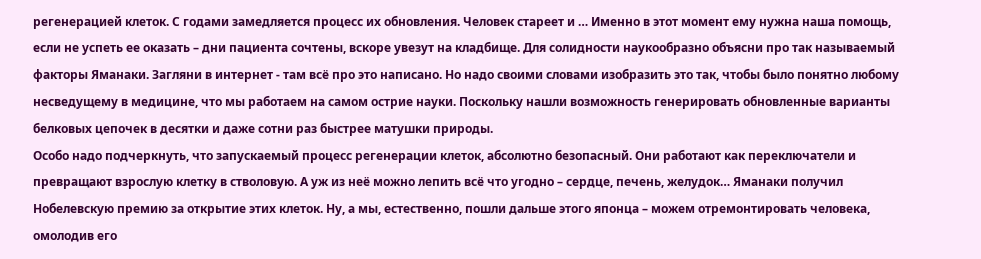регенерацией клеток. С годами замедляется процесс их обновления. Человек стареет и … Именно в этот момент ему нужна наша помощь, если не успеть ее оказать – дни пациента сочтены, вскоре увезут на кладбище. Для солидности наукообразно объясни про так называемый факторы Яманаки. Загляни в интернет - там всё про это написано. Но надо своими словами изобразить это так, чтобы было понятно любому несведущему в медицине, что мы работаем на самом острие науки. Поскольку нашли возможность генерировать обновленные варианты белковых цепочек в десятки и даже сотни раз быстрее матушки природы.
Особо надо подчеркнуть, что запускаемый процесс регенерации клеток, абсолютно безопасный. Они работают как переключатели и превращают взрослую клетку в стволовую. А уж из неё можно лепить всё что угодно – сердце, печень, желудок… Яманаки получил Нобелевскую премию за открытие этих клеток. Ну, а мы, естественно, пошли дальше этого японца – можем отремонтировать человека, омолодив его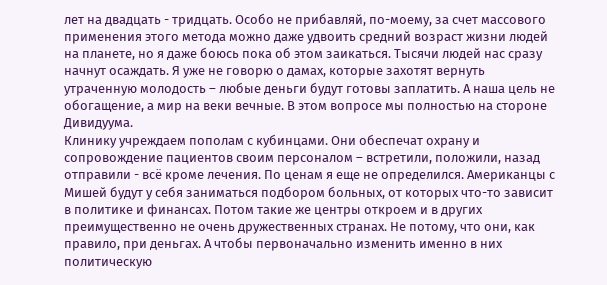лет на двадцать - тридцать. Особо не прибавляй, по-моему, за счет массового применения этого метода можно даже удвоить средний возраст жизни людей на планете, но я даже боюсь пока об этом заикаться. Тысячи людей нас сразу начнут осаждать. Я уже не говорю о дамах, которые захотят вернуть утраченную молодость – любые деньги будут готовы заплатить. А наша цель не обогащение, а мир на веки вечные. В этом вопросе мы полностью на стороне Дивидуума.
Клинику учреждаем пополам с кубинцами. Они обеспечат охрану и сопровождение пациентов своим персоналом – встретили, положили, назад отправили - всё кроме лечения. По ценам я еще не определился. Американцы с Мишей будут у себя заниматься подбором больных, от которых что-то зависит в политике и финансах. Потом такие же центры откроем и в других преимущественно не очень дружественных странах. Не потому, что они, как правило, при деньгах. А чтобы первоначально изменить именно в них политическую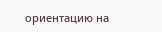ориентацию на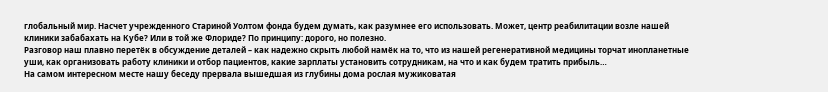глобальный мир. Насчет учрежденного Стариной Уолтом фонда будем думать, как разумнее его использовать. Может, центр реабилитации возле нашей клиники забабахать на Кубе? Или в той же Флориде? По принципу: дорого, но полезно.
Разговор наш плавно перетёк в обсуждение деталей – как надежно скрыть любой намёк на то, что из нашей регенеративной медицины торчат инопланетные уши, как организовать работу клиники и отбор пациентов, какие зарплаты установить сотрудникам, на что и как будем тратить прибыль…
На самом интересном месте нашу беседу прервала вышедшая из глубины дома рослая мужиковатая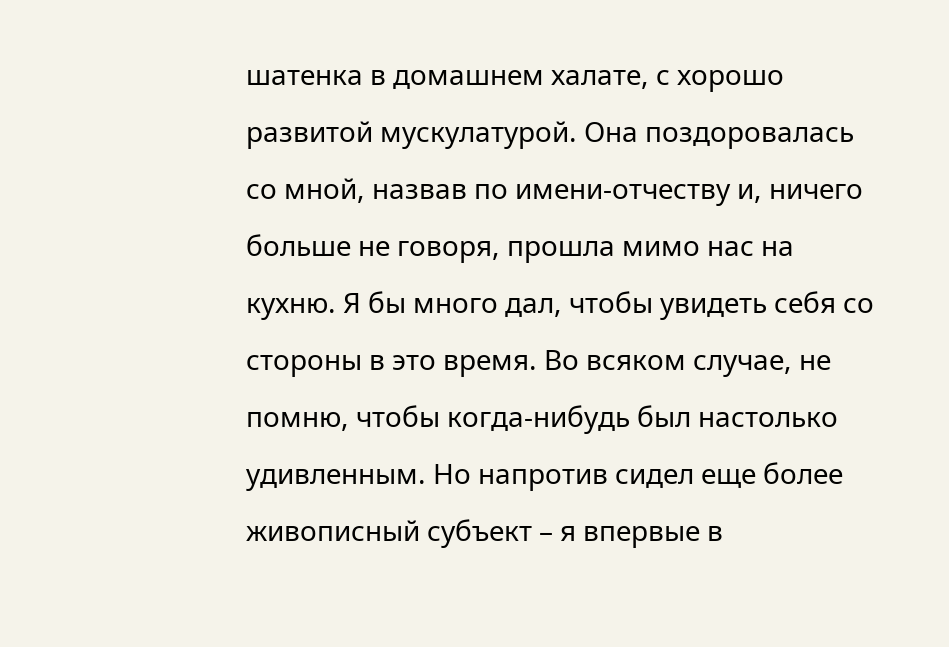шатенка в домашнем халате, с хорошо развитой мускулатурой. Она поздоровалась со мной, назвав по имени-отчеству и, ничего больше не говоря, прошла мимо нас на кухню. Я бы много дал, чтобы увидеть себя со стороны в это время. Во всяком случае, не помню, чтобы когда-нибудь был настолько удивленным. Но напротив сидел еще более живописный субъект – я впервые в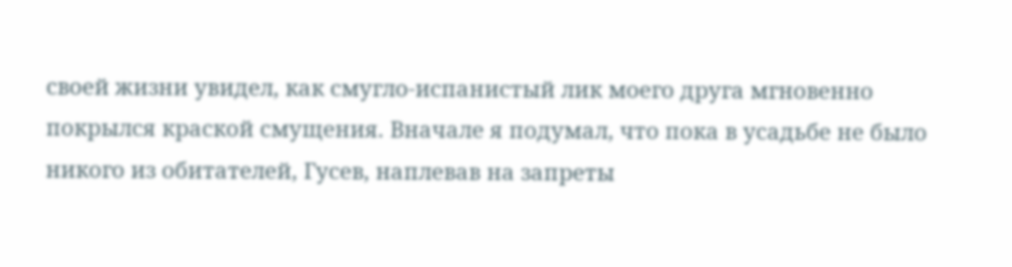своей жизни увидел, как смугло-испанистый лик моего друга мгновенно покрылся краской смущения. Вначале я подумал, что пока в усадьбе не было никого из обитателей, Гусев, наплевав на запреты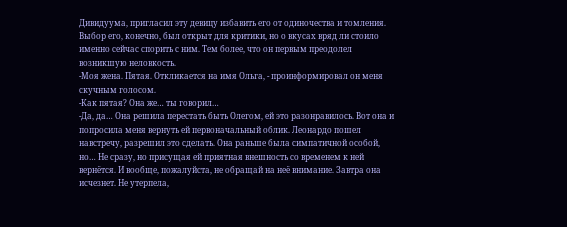Дивидуума, пригласил эту девицу избавить его от одиночества и томления. Выбор его, конечно, был открыт для критики, но о вкусах вряд ли стоило именно сейчас спорить с ним. Тем более, что он первым преодолел возникшую неловкость.
-Моя жена. Пятая. Откликается на имя Ольга, - проинформировал он меня скучным голосом.
-Как пятая? Она же… ты говорил…
-Да, да… Она решила перестать быть Олегом, ей это разонравилось. Вот она и попросила меня вернуть ей первоначальный облик. Леонардо пошел навстречу, разрешил это сделать. Она раньше была симпатичной особой, но… Не сразу, но присущая ей приятная внешность со временем к ней вернётся. И вообще, пожалуйста, не обращай на неё внимание. Завтра она исчезнет. Не утерпела,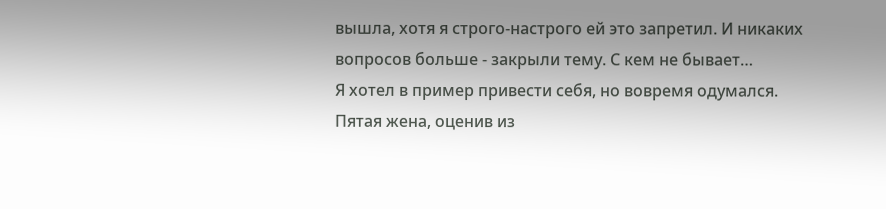вышла, хотя я строго-настрого ей это запретил. И никаких вопросов больше - закрыли тему. С кем не бывает…
Я хотел в пример привести себя, но вовремя одумался.
Пятая жена, оценив из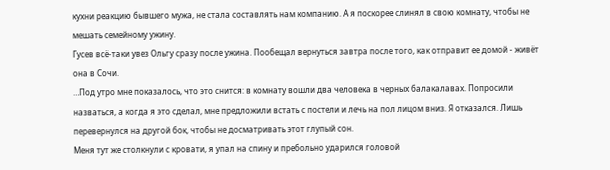кухни реакцию бывшего мужа, не стала составлять нам компанию. А я поскорее слинял в свою комнату, чтобы не мешать семейному ужину.
Гусев всё-таки увез Ольгу сразу после ужина. Пообещал вернуться завтра после того, как отправит ее домой - живёт она в Сочи.
…Под утро мне показалось, что это снится: в комнату вошли два человека в черных балакалавах. Попросили назваться, а когда я это сделал, мне предложили встать с постели и лечь на пол лицом вниз. Я отказался. Лишь перевернулся на другой бок, чтобы не досматривать этот глупый сон.
Меня тут же столкнули с кровати, я упал на спину и пребольно ударился головой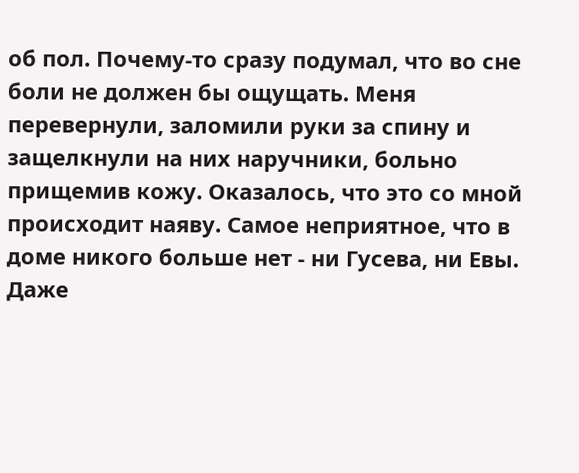об пол. Почему-то сразу подумал, что во сне боли не должен бы ощущать. Меня перевернули, заломили руки за спину и защелкнули на них наручники, больно прищемив кожу. Оказалось, что это со мной происходит наяву. Самое неприятное, что в доме никого больше нет - ни Гусева, ни Евы. Даже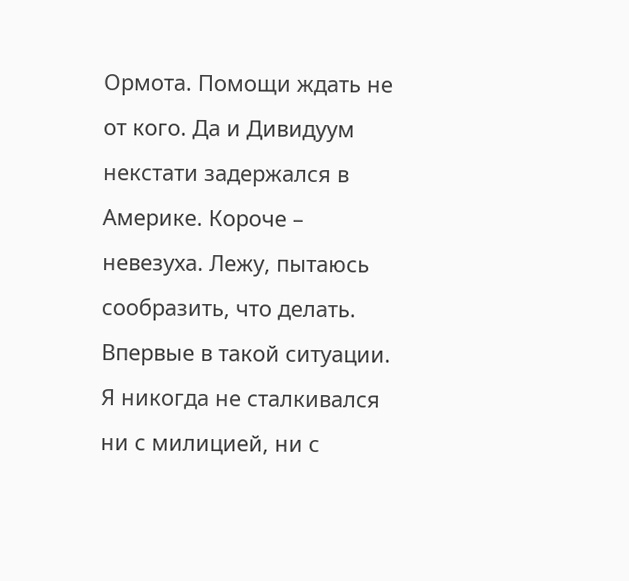Ормота. Помощи ждать не от кого. Да и Дивидуум некстати задержался в Америке. Короче – невезуха. Лежу, пытаюсь сообразить, что делать. Впервые в такой ситуации. Я никогда не сталкивался ни с милицией, ни с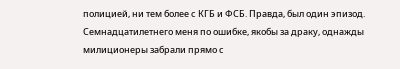полицией, ни тем более с КГБ и ФСБ. Правда, был один эпизод. Семнадцатилетнего меня по ошибке, якобы за драку, однажды милиционеры забрали прямо с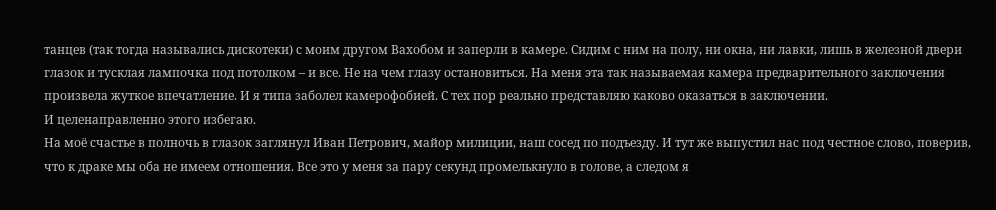танцев (так тогда назывались дискотеки) с моим другом Вахобом и заперли в камере. Сидим с ним на полу, ни окна, ни лавки, лишь в железной двери глазок и тусклая лампочка под потолком – и все. Не на чем глазу остановиться. На меня эта так называемая камера предварительного заключения произвела жуткое впечатление. И я типа заболел камерофобией. С тех пор реально представляю каково оказаться в заключении.
И целенаправленно этого избегаю.
На моё счастье в полночь в глазок заглянул Иван Петрович, майор милиции, наш сосед по подъезду. И тут же выпустил нас под честное слово, поверив, что к драке мы оба не имеем отношения. Все это у меня за пару секунд промелькнуло в голове, а следом я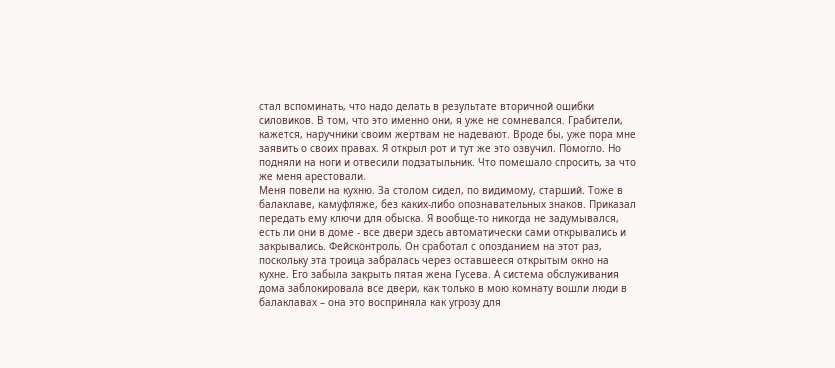стал вспоминать, что надо делать в результате вторичной ошибки силовиков. В том, что это именно они, я уже не сомневался. Грабители, кажется, наручники своим жертвам не надевают. Вроде бы, уже пора мне заявить о своих правах. Я открыл рот и тут же это озвучил. Помогло. Но подняли на ноги и отвесили подзатыльник. Что помешало спросить, за что же меня арестовали.
Меня повели на кухню. За столом сидел, по видимому, старший. Тоже в балаклаве, камуфляже, без каких-либо опознавательных знаков. Приказал передать ему ключи для обыска. Я вообще-то никогда не задумывался, есть ли они в доме - все двери здесь автоматически сами открывались и закрывались. Фейсконтроль. Он сработал с опозданием на этот раз, поскольку эта троица забралась через оставшееся открытым окно на кухне. Его забыла закрыть пятая жена Гусева. А система обслуживания дома заблокировала все двери, как только в мою комнату вошли люди в балаклавах – она это восприняла как угрозу для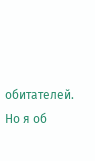обитателей. Но я об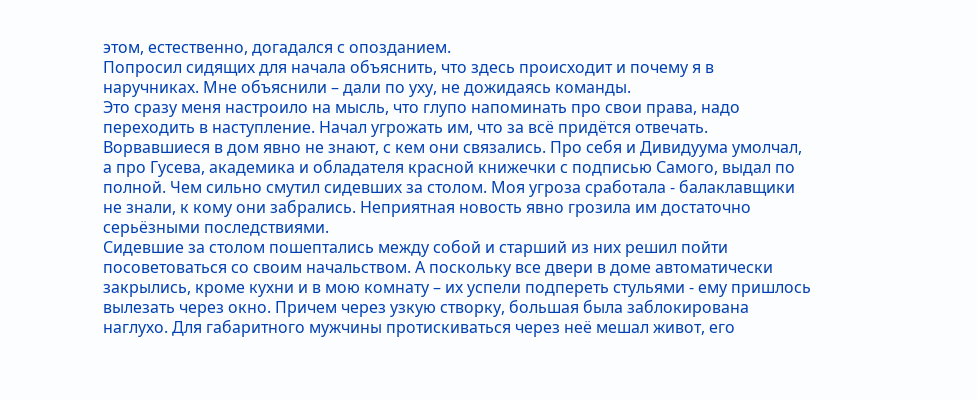этом, естественно, догадался с опозданием.
Попросил сидящих для начала объяснить, что здесь происходит и почему я в наручниках. Мне объяснили – дали по уху, не дожидаясь команды.
Это сразу меня настроило на мысль, что глупо напоминать про свои права, надо переходить в наступление. Начал угрожать им, что за всё придётся отвечать. Ворвавшиеся в дом явно не знают, с кем они связались. Про себя и Дивидуума умолчал, а про Гусева, академика и обладателя красной книжечки с подписью Самого, выдал по полной. Чем сильно смутил сидевших за столом. Моя угроза сработала - балаклавщики не знали, к кому они забрались. Неприятная новость явно грозила им достаточно серьёзными последствиями.
Сидевшие за столом пошептались между собой и старший из них решил пойти посоветоваться со своим начальством. А поскольку все двери в доме автоматически закрылись, кроме кухни и в мою комнату – их успели подпереть стульями - ему пришлось вылезать через окно. Причем через узкую створку, большая была заблокирована наглухо. Для габаритного мужчины протискиваться через неё мешал живот, его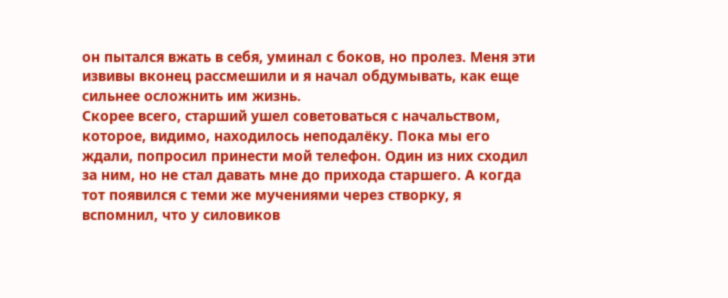он пытался вжать в себя, уминал с боков, но пролез. Меня эти извивы вконец рассмешили и я начал обдумывать, как еще сильнее осложнить им жизнь.
Скорее всего, старший ушел советоваться с начальством, которое, видимо, находилось неподалёку. Пока мы его ждали, попросил принести мой телефон. Один из них сходил за ним, но не стал давать мне до прихода старшего. А когда тот появился с теми же мучениями через створку, я вспомнил, что у силовиков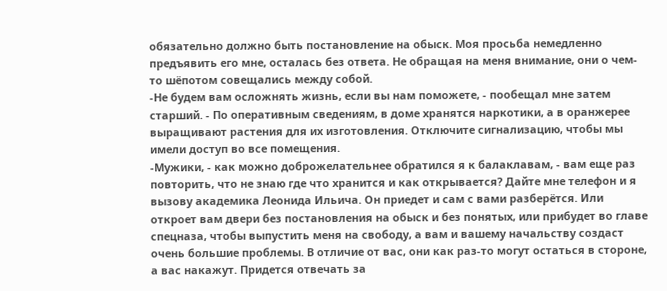обязательно должно быть постановление на обыск. Моя просьба немедленно предъявить его мне, осталась без ответа. Не обращая на меня внимание, они о чем-то шёпотом совещались между собой.
-Не будем вам осложнять жизнь, если вы нам поможете, - пообещал мне затем старший. - По оперативным сведениям, в доме хранятся наркотики, а в оранжерее выращивают растения для их изготовления. Отключите сигнализацию, чтобы мы имели доступ во все помещения.
-Мужики, - как можно доброжелательнее обратился я к балаклавам, - вам еще раз повторить, что не знаю где что хранится и как открывается? Дайте мне телефон и я вызову академика Леонида Ильича. Он приедет и сам с вами разберётся. Или откроет вам двери без постановления на обыск и без понятых, или прибудет во главе спецназа, чтобы выпустить меня на свободу, а вам и вашему начальству создаст очень большие проблемы. В отличие от вас, они как раз-то могут остаться в стороне, а вас накажут. Придется отвечать за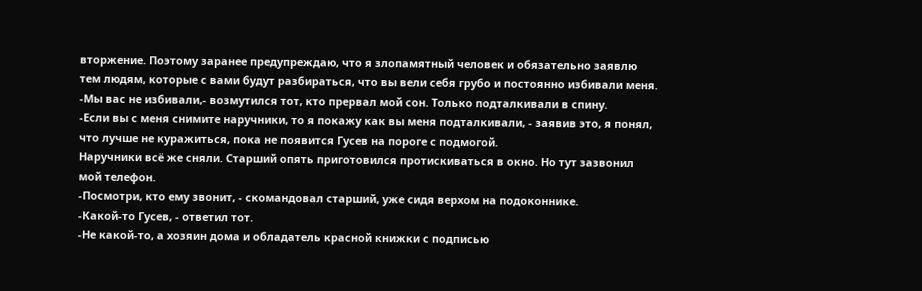вторжение. Поэтому заранее предупреждаю, что я злопамятный человек и обязательно заявлю тем людям, которые с вами будут разбираться, что вы вели себя грубо и постоянно избивали меня.
-Мы вас не избивали,- возмутился тот, кто прервал мой сон. Только подталкивали в спину.
-Если вы с меня снимите наручники, то я покажу как вы меня подталкивали, - заявив это, я понял, что лучше не куражиться, пока не появится Гусев на пороге с подмогой.
Наручники всё же сняли. Старший опять приготовился протискиваться в окно. Но тут зазвонил мой телефон.
-Посмотри, кто ему звонит, - скомандовал старший, уже сидя верхом на подоконнике.
-Какой-то Гусев, - ответил тот.
-Не какой-то, а хозяин дома и обладатель красной книжки с подписью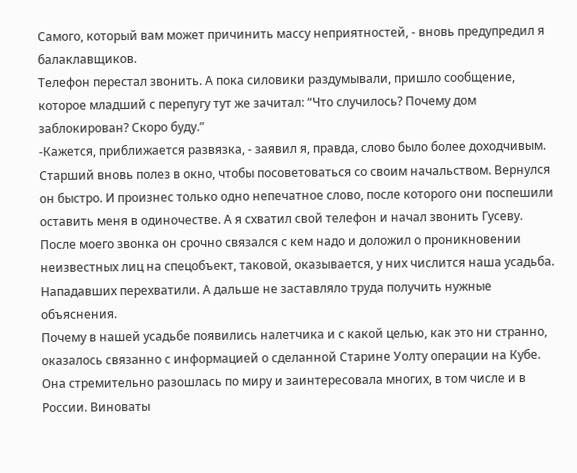Самого, который вам может причинить массу неприятностей, - вновь предупредил я балаклавщиков.
Телефон перестал звонить. А пока силовики раздумывали, пришло сообщение, которое младший с перепугу тут же зачитал: “Что случилось? Почему дом заблокирован? Скоро буду.”
-Кажется, приближается развязка, - заявил я, правда, слово было более доходчивым.
Старший вновь полез в окно, чтобы посоветоваться со своим начальством. Вернулся он быстро. И произнес только одно непечатное слово, после которого они поспешили оставить меня в одиночестве. А я схватил свой телефон и начал звонить Гусеву.
После моего звонка он срочно связался с кем надо и доложил о проникновении неизвестных лиц на спецобъект, таковой, оказывается, у них числится наша усадьба. Нападавших перехватили. А дальше не заставляло труда получить нужные объяснения.
Почему в нашей усадьбе появились налетчика и с какой целью, как это ни странно, оказалось связанно с информацией о сделанной Старине Уолту операции на Кубе. Она стремительно разошлась по миру и заинтересовала многих, в том числе и в России. Виноваты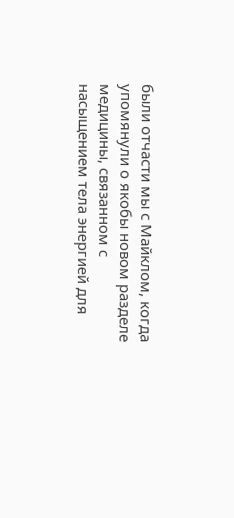были отчасти мы с Майклом, когда упомянули о якобы новом разделе медицины, связанном с насыщением тела энергией для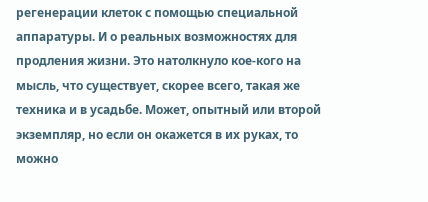регенерации клеток с помощью специальной аппаратуры. И о реальных возможностях для продления жизни. Это натолкнуло кое-кого на мысль, что существует, скорее всего, такая же техника и в усадьбе. Может, опытный или второй экземпляр, но если он окажется в их руках, то можно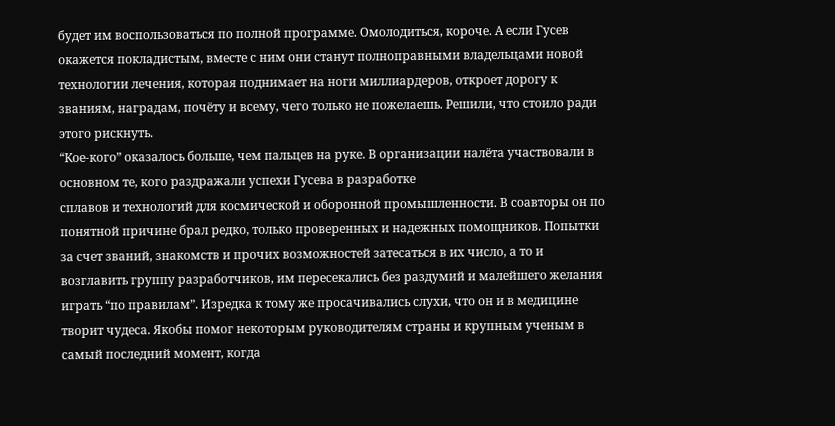будет им воспользоваться по полной программе. Омолодиться, короче. А если Гусев окажется покладистым, вместе с ним они станут полноправными владельцами новой технологии лечения, которая поднимает на ноги миллиардеров, откроет дорогу к званиям, наградам, почёту и всему, чего только не пожелаешь. Решили, что стоило ради этого рискнуть.
“Кое-кого” оказалось больше, чем пальцев на руке. В организации налёта участвовали в основном те, кого раздражали успехи Гусева в разработке
сплавов и технологий для космической и оборонной промышленности. В соавторы он по понятной причине брал редко, только проверенных и надежных помощников. Попытки за счет званий, знакомств и прочих возможностей затесаться в их число, а то и возглавить группу разработчиков, им пересекались без раздумий и малейшего желания играть “по правилам”. Изредка к тому же просачивались слухи, что он и в медицине творит чудеса. Якобы помог некоторым руководителям страны и крупным ученым в самый последний момент, когда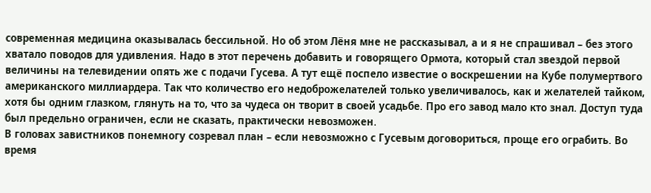современная медицина оказывалась бессильной. Но об этом Лёня мне не рассказывал, а и я не спрашивал – без этого хватало поводов для удивления. Надо в этот перечень добавить и говорящего Ормота, который стал звездой первой величины на телевидении опять же с подачи Гусева. А тут ещё поспело известие о воскрешении на Кубе полумертвого американского миллиардера. Так что количество его недоброжелателей только увеличивалось, как и желателей тайком, хотя бы одним глазком, глянуть на то, что за чудеса он творит в своей усадьбе. Про его завод мало кто знал. Доступ туда был предельно ограничен, если не сказать, практически невозможен.
В головах завистников понемногу созревал план – если невозможно с Гусевым договориться, проще его ограбить. Во время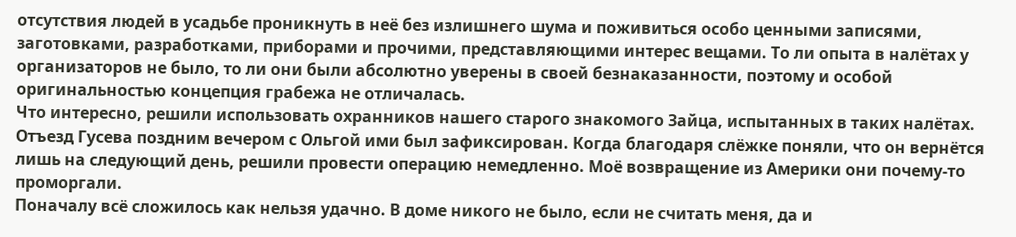отсутствия людей в усадьбе проникнуть в неё без излишнего шума и поживиться особо ценными записями, заготовками, разработками, приборами и прочими, представляющими интерес вещами. То ли опыта в налётах у организаторов не было, то ли они были абсолютно уверены в своей безнаказанности, поэтому и особой оригинальностью концепция грабежа не отличалась.
Что интересно, решили использовать охранников нашего старого знакомого Зайца, испытанных в таких налётах. Отъезд Гусева поздним вечером с Ольгой ими был зафиксирован. Когда благодаря слёжке поняли, что он вернётся лишь на следующий день, решили провести операцию немедленно. Моё возвращение из Америки они почему-то проморгали.
Поначалу всё сложилось как нельзя удачно. В доме никого не было, если не считать меня, да и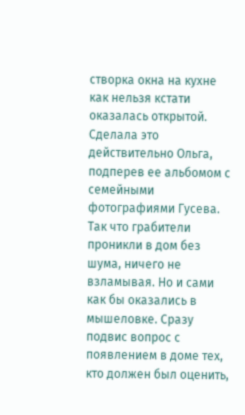створка окна на кухне как нельзя кстати оказалась открытой. Сделала это действительно Ольга, подперев ее альбомом с семейными фотографиями Гусева. Так что грабители проникли в дом без шума, ничего не взламывая. Но и сами как бы оказались в мышеловке. Сразу подвис вопрос с появлением в доме тех, кто должен был оценить,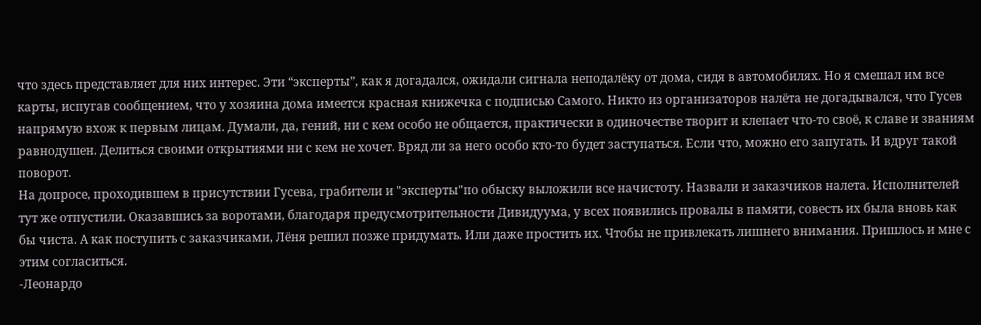что здесь представляет для них интерес. Эти “эксперты”, как я догадался, ожидали сигнала неподалёку от дома, сидя в автомобилях. Но я смешал им все карты, испугав сообщением, что у хозяина дома имеется красная книжечка с подписью Самого. Никто из организаторов налёта не догадывался, что Гусев напрямую вхож к первым лицам. Думали, да, гений, ни с кем особо не общается, практически в одиночестве творит и клепает что-то своё, к славе и званиям равнодушен. Делиться своими открытиями ни с кем не хочет. Вряд ли за него особо кто-то будет заступаться. Если что, можно его запугать. И вдруг такой поворот.
На допросе, проходившем в присутствии Гусева, грабители и "эксперты"по обыску выложили все начистоту. Назвали и заказчиков налета. Исполнителей тут же отпустили. Оказавшись за воротами, благодаря предусмотрительности Дивидуума, у всех появились провалы в памяти, совесть их была вновь как бы чиста. А как поступить с заказчиками, Лёня решил позже придумать. Или даже простить их. Чтобы не привлекать лишнего внимания. Пришлось и мне с этим согласиться.
-Леонардо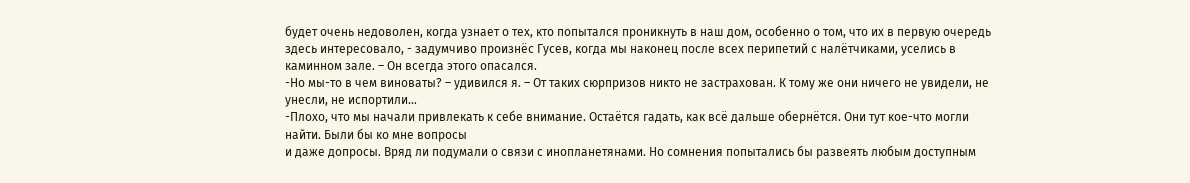будет очень недоволен, когда узнает о тех, кто попытался проникнуть в наш дом, особенно о том, что их в первую очередь здесь интересовало, - задумчиво произнёс Гусев, когда мы наконец после всех перипетий с налётчиками, уселись в каминном зале. – Он всегда этого опасался.
-Но мы-то в чем виноваты? – удивился я. – От таких сюрпризов никто не застрахован. К тому же они ничего не увидели, не унесли, не испортили…
-Плохо, что мы начали привлекать к себе внимание. Остаётся гадать, как всё дальше обернётся. Они тут кое-что могли найти. Были бы ко мне вопросы
и даже допросы. Вряд ли подумали о связи с инопланетянами. Но сомнения попытались бы развеять любым доступным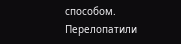способом. Перелопатили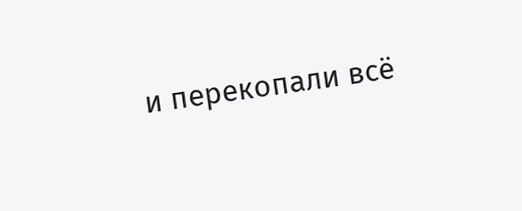и перекопали всё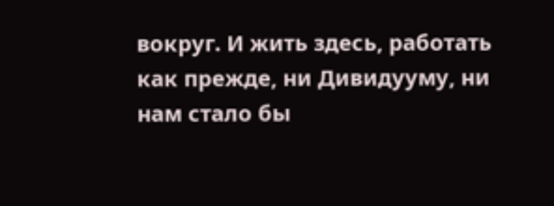вокруг. И жить здесь, работать как прежде, ни Дивидууму, ни нам стало бы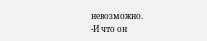невозможно.
-И что он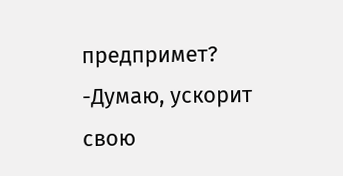предпримет?
-Думаю, ускорит свою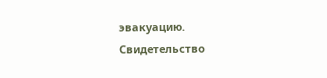эвакуацию.
Свидетельство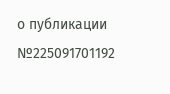о публикации №225091701192